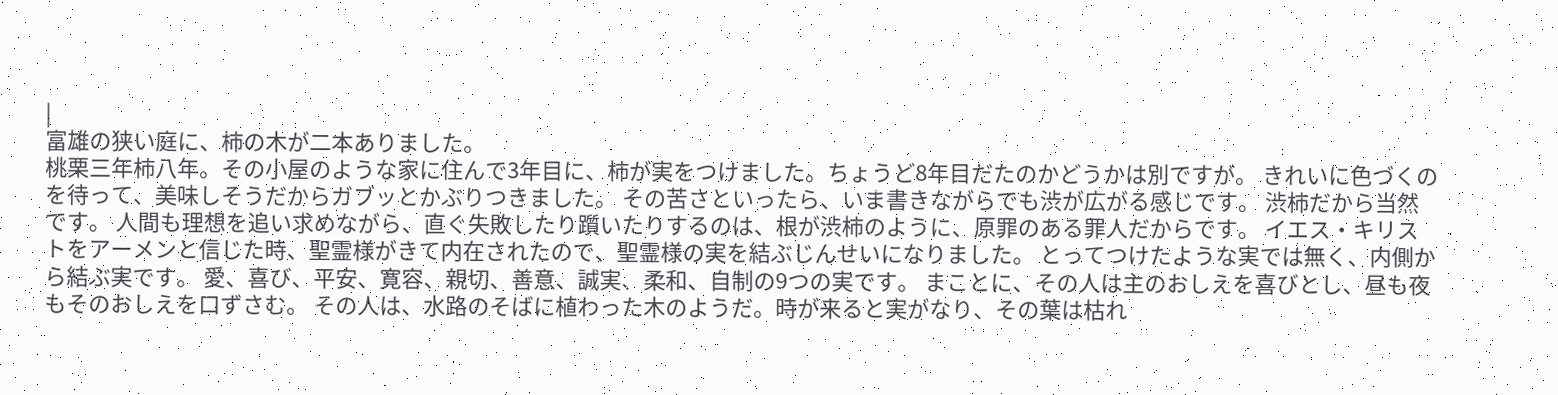|
富雄の狭い庭に、柿の木が二本ありました。
桃栗三年柿八年。その小屋のような家に住んで3年目に、柿が実をつけました。ちょうど8年目だたのかどうかは別ですが。 きれいに色づくのを待って、美味しそうだからガブッとかぶりつきました。 その苦さといったら、いま書きながらでも渋が広がる感じです。 渋柿だから当然です。 人間も理想を追い求めながら、直ぐ失敗したり躓いたりするのは、根が渋柿のように、原罪のある罪人だからです。 イエス・キリストをアーメンと信じた時、聖霊様がきて内在されたので、聖霊様の実を結ぶじんせいになりました。 とってつけたような実では無く、内側から結ぶ実です。 愛、喜び、平安、寛容、親切、善意、誠実、柔和、自制の9つの実です。 まことに、その人は主のおしえを喜びとし、昼も夜もそのおしえを口ずさむ。 その人は、水路のそばに植わった木のようだ。時が来ると実がなり、その葉は枯れ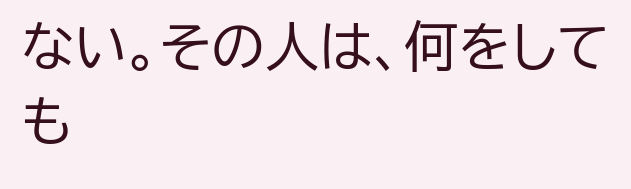ない。その人は、何をしても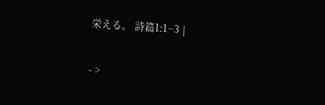栄える。 詩篇1:1−3 |

- >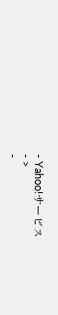- Yahoo!サービス
- >
-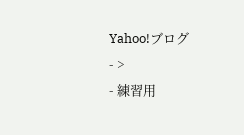Yahoo!ブログ
- >
- 練習用